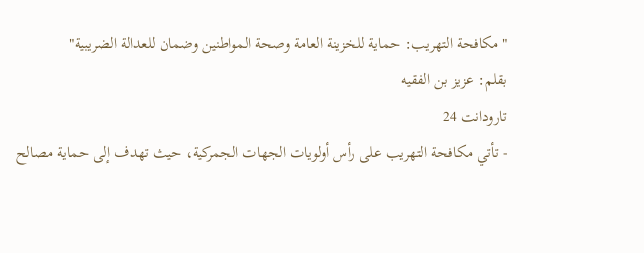"مكافحة التهريب: حماية للخزينة العامة وصحة المواطنين وضمان للعدالة الضريبية"
بقلم: عزيز بن الفقيه
تارودانت 24
- تأتي مكافحة التهريب على رأس أولويات الجهات الجمركية، حيث تهدف إلى حماية مصالح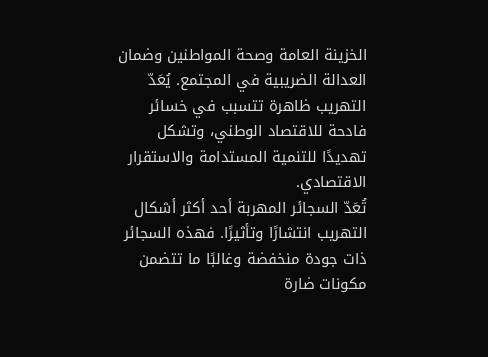الخزينة العامة وصحة المواطنين وضمان العدالة الضريبية في المجتمع. يُعَدّ التهريب ظاهرة تتسبب في خسائر فادحة للاقتصاد الوطني، وتشكل تهديدًا للتنمية المستدامة والاستقرار الاقتصادي.
تُعَدّ السجائر المهربة أحد أكثر أشكال التهريب انتشارًا وتأثيرًا. فهذه السجائر ذات جودة منخفضة وغالبًا ما تتضمن مكونات ضارة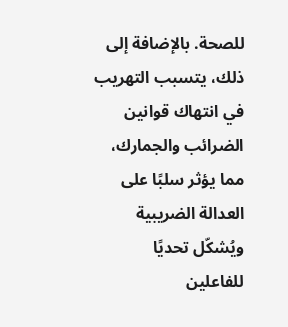للصحة. بالإضافة إلى ذلك، يتسبب التهريب في انتهاك قوانين الضرائب والجمارك، مما يؤثر سلبًا على العدالة الضريبية ويُشكّل تحديًا للفاعلين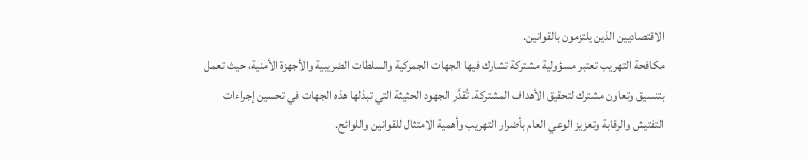الاقتصاديين الذين يلتزمون بالقوانين.
مكافحة التهريب تعتبر مسؤولية مشتركة تشارك فيها الجهات الجمركية والسلطات الضريبية والأجهزة الأمنية، حيث تعمل بتنسيق وتعاون مشترك لتحقيق الأهداف المشتركة. تُقدَّر الجهود الحثيثة التي تبذلها هذه الجهات في تحسين إجراءات التفتيش والرقابة وتعزيز الوعي العام بأضرار التهريب وأهمية الامتثال للقوانين واللوائح.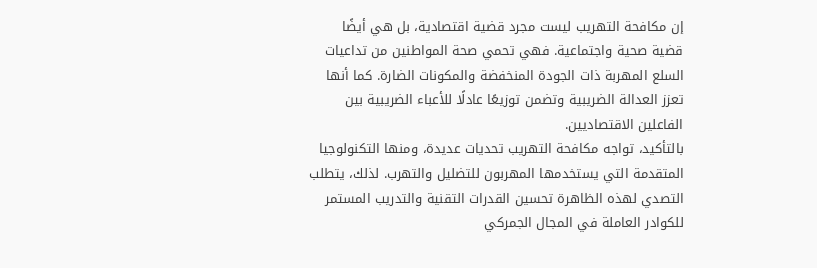إن مكافحة التهريب ليست مجرد قضية اقتصادية، بل هي أيضًا قضية صحية واجتماعية. فهي تحمي صحة المواطنين من تداعيات السلع المهربة ذات الجودة المنخفضة والمكونات الضارة. كما أنها تعزز العدالة الضريبية وتضمن توزيعًا عادلًا للأعباء الضريبية بين الفاعلين الاقتصاديين.
بالتأكيد، تواجه مكافحة التهريب تحديات عديدة، ومنها التكنولوجيا المتقدمة التي يستخدمها المهربون للتضليل والتهرب. لذلك، يتطلب التصدي لهذه الظاهرة تحسين القدرات التقنية والتدريب المستمر للكوادر العاملة في المجال الجمركي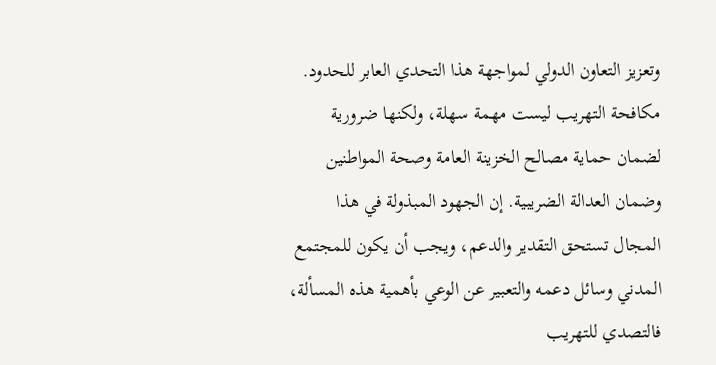وتعزيز التعاون الدولي لمواجهة هذا التحدي العابر للحدود.
مكافحة التهريب ليست مهمة سهلة، ولكنها ضرورية لضمان حماية مصالح الخزينة العامة وصحة المواطنين وضمان العدالة الضريبية. إن الجهود المبذولة في هذا المجال تستحق التقدير والدعم، ويجب أن يكون للمجتمع المدني وسائل دعمه والتعبير عن الوعي بأهمية هذه المسألة، فالتصدي للتهريب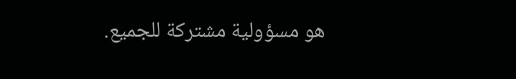هو مسؤولية مشتركة للجميع.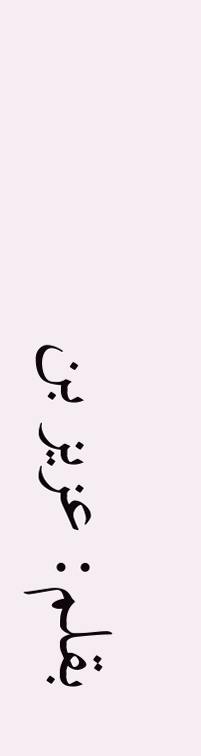بقلم: عزيز بن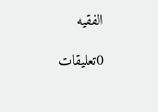الفقيه

0تعليقات